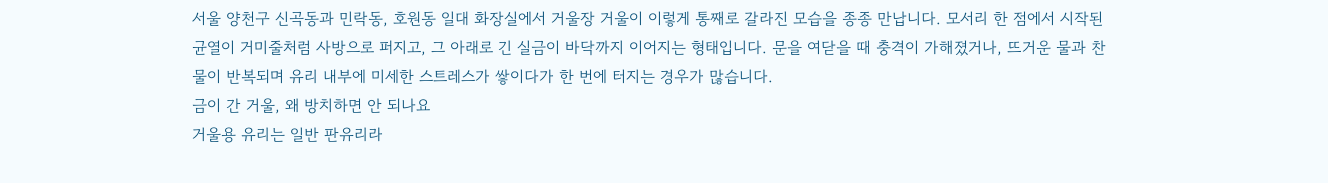서울 양천구 신곡동과 민락동, 호원동 일대 화장실에서 거울장 거울이 이렇게 통째로 갈라진 모습을 종종 만납니다. 모서리 한 점에서 시작된 균열이 거미줄처럼 사방으로 퍼지고, 그 아래로 긴 실금이 바닥까지 이어지는 형태입니다. 문을 여닫을 때 충격이 가해졌거나, 뜨거운 물과 찬물이 반복되며 유리 내부에 미세한 스트레스가 쌓이다가 한 번에 터지는 경우가 많습니다.
금이 간 거울, 왜 방치하면 안 되나요
거울용 유리는 일반 판유리라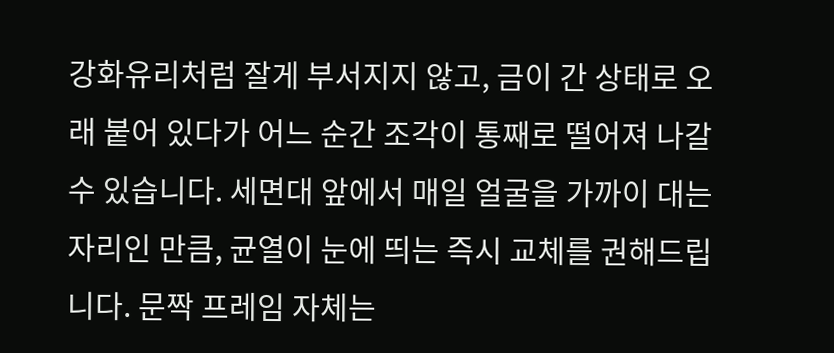강화유리처럼 잘게 부서지지 않고, 금이 간 상태로 오래 붙어 있다가 어느 순간 조각이 통째로 떨어져 나갈 수 있습니다. 세면대 앞에서 매일 얼굴을 가까이 대는 자리인 만큼, 균열이 눈에 띄는 즉시 교체를 권해드립니다. 문짝 프레임 자체는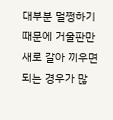대부분 멀쩡하기 때문에 거울판만 새로 갈아 끼우면 되는 경우가 많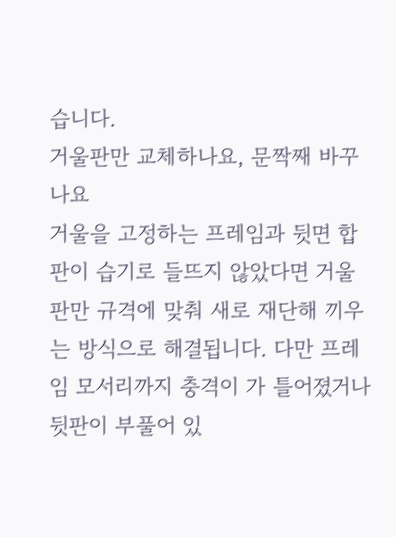습니다.
거울판만 교체하나요, 문짝째 바꾸나요
거울을 고정하는 프레임과 뒷면 합판이 습기로 들뜨지 않았다면 거울판만 규격에 맞춰 새로 재단해 끼우는 방식으로 해결됩니다. 다만 프레임 모서리까지 충격이 가 틀어졌거나 뒷판이 부풀어 있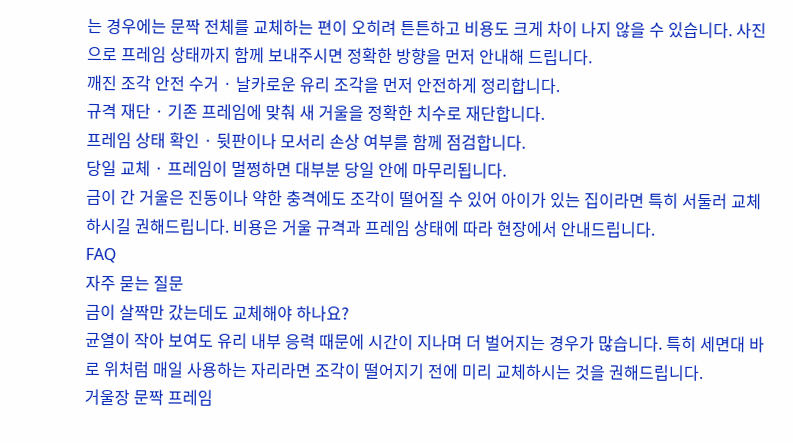는 경우에는 문짝 전체를 교체하는 편이 오히려 튼튼하고 비용도 크게 차이 나지 않을 수 있습니다. 사진으로 프레임 상태까지 함께 보내주시면 정확한 방향을 먼저 안내해 드립니다.
깨진 조각 안전 수거 · 날카로운 유리 조각을 먼저 안전하게 정리합니다.
규격 재단 · 기존 프레임에 맞춰 새 거울을 정확한 치수로 재단합니다.
프레임 상태 확인 · 뒷판이나 모서리 손상 여부를 함께 점검합니다.
당일 교체 · 프레임이 멀쩡하면 대부분 당일 안에 마무리됩니다.
금이 간 거울은 진동이나 약한 충격에도 조각이 떨어질 수 있어 아이가 있는 집이라면 특히 서둘러 교체하시길 권해드립니다. 비용은 거울 규격과 프레임 상태에 따라 현장에서 안내드립니다.
FAQ
자주 묻는 질문
금이 살짝만 갔는데도 교체해야 하나요?
균열이 작아 보여도 유리 내부 응력 때문에 시간이 지나며 더 벌어지는 경우가 많습니다. 특히 세면대 바로 위처럼 매일 사용하는 자리라면 조각이 떨어지기 전에 미리 교체하시는 것을 권해드립니다.
거울장 문짝 프레임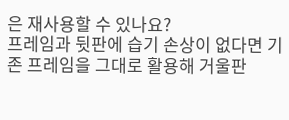은 재사용할 수 있나요?
프레임과 뒷판에 습기 손상이 없다면 기존 프레임을 그대로 활용해 거울판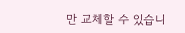만 교체할 수 있습니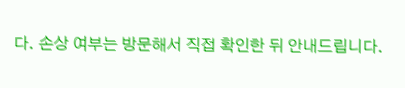다. 손상 여부는 방문해서 직접 확인한 뒤 안내드립니다.